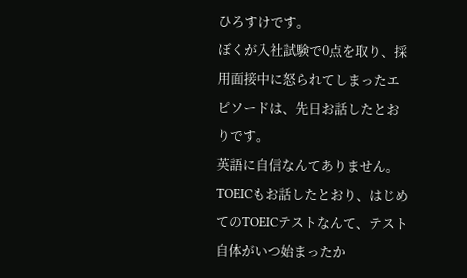ひろすけです。
ぼくが入社試験で0点を取り、採用面接中に怒られてしまったエピソードは、先日お話したとおりです。
英語に自信なんてありません。TOEICもお話したとおり、はじめてのTOEICテストなんて、テスト自体がいつ始まったか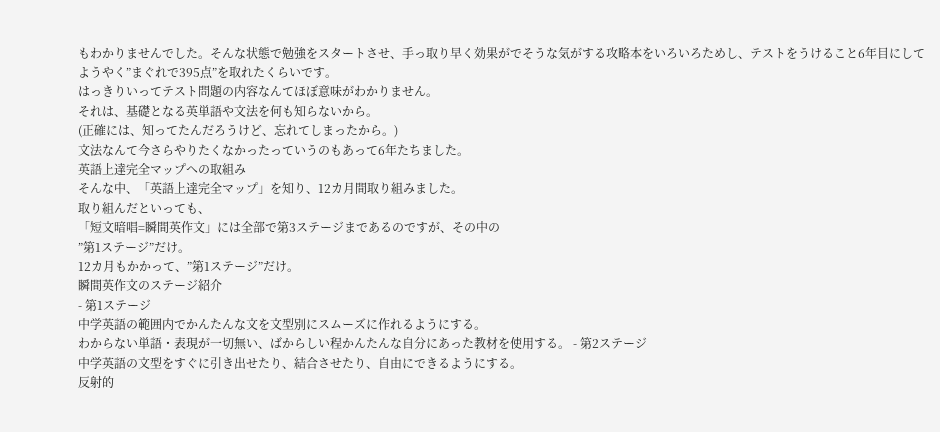もわかりませんでした。そんな状態で勉強をスタートさせ、手っ取り早く効果がでそうな気がする攻略本をいろいろためし、テストをうけること6年目にしてようやく”まぐれで395点”を取れたくらいです。
はっきりいってテスト問題の内容なんてほぼ意味がわかりません。
それは、基礎となる英単語や文法を何も知らないから。
(正確には、知ってたんだろうけど、忘れてしまったから。)
文法なんて今さらやりたくなかったっていうのもあって6年たちました。
英語上達完全マップへの取組み
そんな中、「英語上達完全マップ」を知り、12カ月間取り組みました。
取り組んだといっても、
「短文暗唱=瞬間英作文」には全部で第3ステージまであるのですが、その中の
”第1ステージ”だけ。
12カ月もかかって、”第1ステージ”だけ。
瞬間英作文のステージ紹介
- 第1ステージ
中学英語の範囲内でかんたんな文を文型別にスムーズに作れるようにする。
わからない単語・表現が一切無い、ばからしい程かんたんな自分にあった教材を使用する。 - 第2ステージ
中学英語の文型をすぐに引き出せたり、結合させたり、自由にできるようにする。
反射的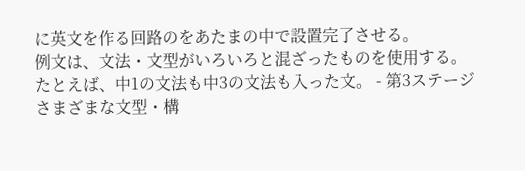に英文を作る回路のをあたまの中で設置完了させる。
例文は、文法・文型がいろいろと混ざったものを使用する。
たとえば、中1の文法も中3の文法も入った文。 - 第3ステージ
さまざまな文型・構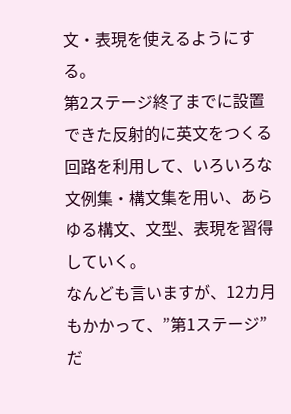文・表現を使えるようにする。
第2ステージ終了までに設置できた反射的に英文をつくる回路を利用して、いろいろな文例集・構文集を用い、あらゆる構文、文型、表現を習得していく。
なんども言いますが、12カ月もかかって、”第1ステージ”だ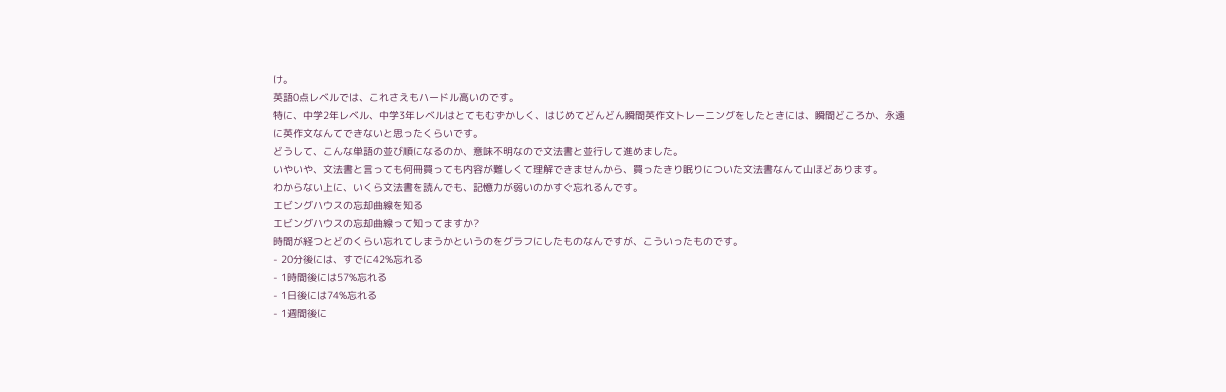け。
英語0点レベルでは、これさえもハードル高いのです。
特に、中学2年レベル、中学3年レベルはとてもむずかしく、はじめてどんどん瞬間英作文トレーニングをしたときには、瞬間どころか、永遠に英作文なんてできないと思ったくらいです。
どうして、こんな単語の並び順になるのか、意味不明なので文法書と並行して進めました。
いやいや、文法書と言っても何冊買っても内容が難しくて理解できませんから、買ったきり眠りについた文法書なんて山ほどあります。
わからない上に、いくら文法書を読んでも、記憶力が弱いのかすぐ忘れるんです。
エビングハウスの忘却曲線を知る
エビングハウスの忘却曲線って知ってますか?
時間が経つとどのくらい忘れてしまうかというのをグラフにしたものなんですが、こういったものです。
- 20分後には、すでに42%忘れる
- 1時間後には57%忘れる
- 1日後には74%忘れる
- 1週間後に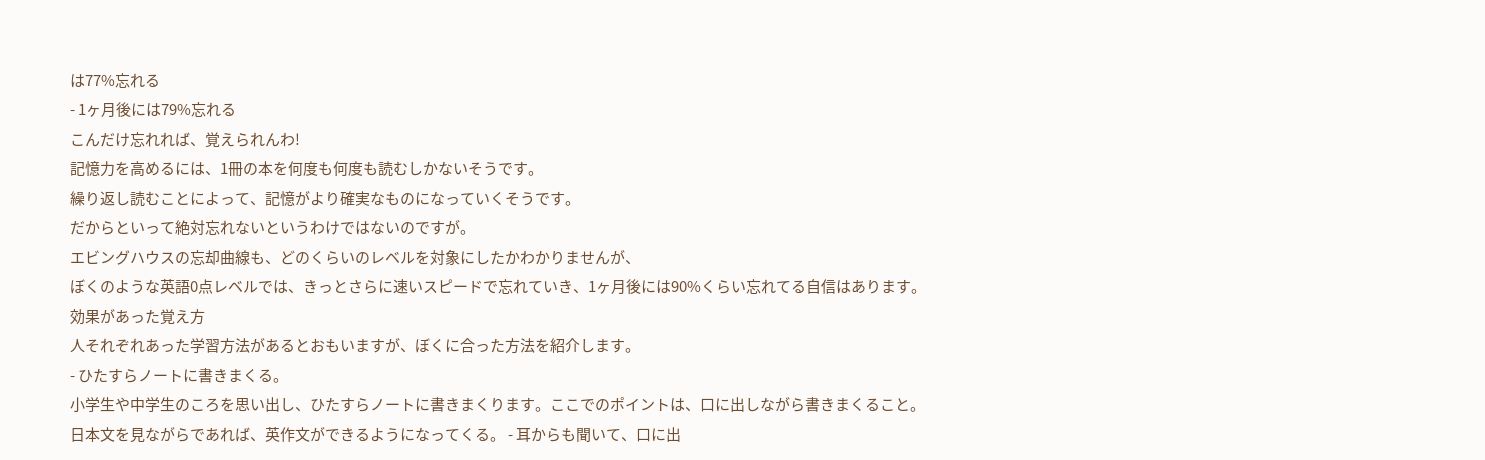は77%忘れる
- 1ヶ月後には79%忘れる
こんだけ忘れれば、覚えられんわ!
記憶力を高めるには、1冊の本を何度も何度も読むしかないそうです。
繰り返し読むことによって、記憶がより確実なものになっていくそうです。
だからといって絶対忘れないというわけではないのですが。
エビングハウスの忘却曲線も、どのくらいのレベルを対象にしたかわかりませんが、
ぼくのような英語0点レベルでは、きっとさらに速いスピードで忘れていき、1ヶ月後には90%くらい忘れてる自信はあります。
効果があった覚え方
人それぞれあった学習方法があるとおもいますが、ぼくに合った方法を紹介します。
- ひたすらノートに書きまくる。
小学生や中学生のころを思い出し、ひたすらノートに書きまくります。ここでのポイントは、口に出しながら書きまくること。
日本文を見ながらであれば、英作文ができるようになってくる。 - 耳からも聞いて、口に出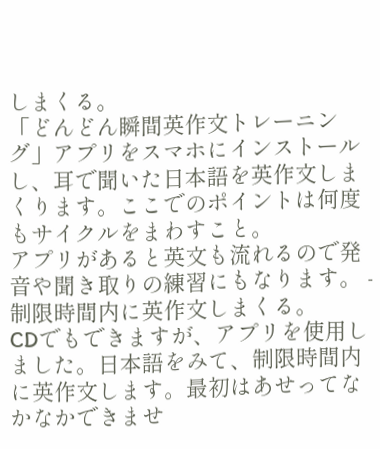しまくる。
「どんどん瞬間英作文トレーニング」アプリをスマホにインストールし、耳で聞いた日本語を英作文しまくります。ここでのポイントは何度もサイクルをまわすこと。
アプリがあると英文も流れるので発音や聞き取りの練習にもなります。 - 制限時間内に英作文しまくる。
CDでもできますが、アプリを使用しました。日本語をみて、制限時間内に英作文します。最初はあせってなかなかできませ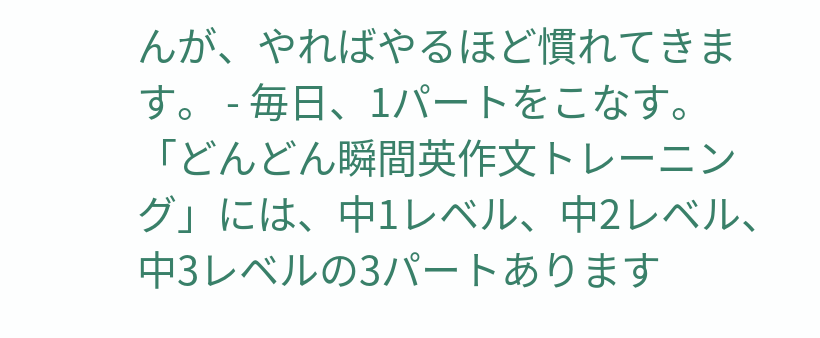んが、やればやるほど慣れてきます。 - 毎日、1パートをこなす。
「どんどん瞬間英作文トレーニング」には、中1レベル、中2レベル、中3レベルの3パートあります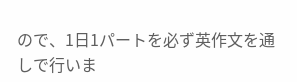ので、1日1パートを必ず英作文を通しで行いま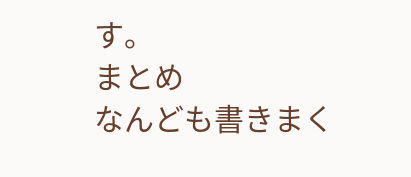す。
まとめ
なんども書きまく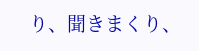り、聞きまくり、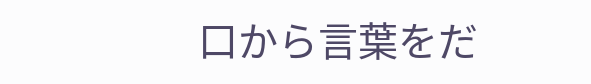口から言葉をだ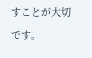すことが大切です。